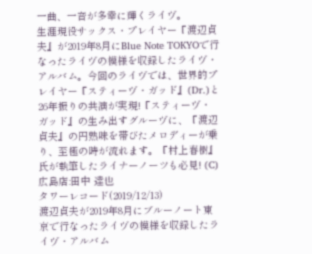一曲、一音が多幸に輝くライヴ。
生涯現役サックス・プレイヤー『渡辺貞夫』が2019年8月にBlue Note TOKYOで行なったライヴの模様を収録したライヴ・アルバム。今回のライヴでは、世界的プレイヤー『スティーヴ・ガッド』(Dr.)と26年振りの共演が実現!『スティーヴ・ガッド』の生み出すグルーヴに、『渡辺貞夫』の円熟味を帯びたメロディーが乗り、至極の時が流れます。『村上春樹』氏が執筆したライナーノーツも必見! (C)広島店:田中 達也
タワーレコード(2019/12/13)
渡辺貞夫が2019年8月にブルーノート東京で行なったライヴの模様を収録したライヴ・アルバム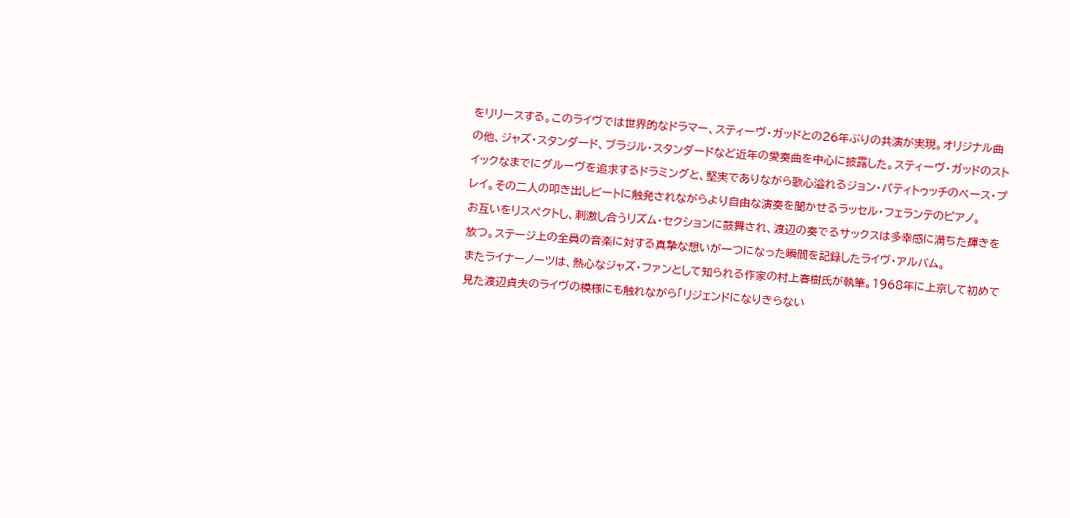をリリースする。このライヴでは世界的なドラマー、スティーヴ・ガッドとの26年ぶりの共演が実現。オリジナル曲の他、ジャズ・スタンダード、ブラジル・スタンダードなど近年の愛奏曲を中心に披露した。スティーヴ・ガッドのストイックなまでにグルーヴを追求するドラミングと、堅実でありながら歌心溢れるジョン・パティトゥッチのベース・プレイ。その二人の叩き出しビートに触発されながらより自由な演奏を聞かせるラッセル・フェランテのピアノ。
お互いをリスペクトし、刺激し合うリズム・セクションに鼓舞され、渡辺の奏でるサックスは多幸感に満ちた輝きを放つ。ステージ上の全員の音楽に対する真摯な想いが一つになった瞬間を記録したライヴ・アルバム。
またライナーノーツは、熱心なジャズ・ファンとして知られる作家の村上春樹氏が執筆。1968年に上京して初めて見た渡辺貞夫のライヴの模様にも触れながら「リジェンドになりきらない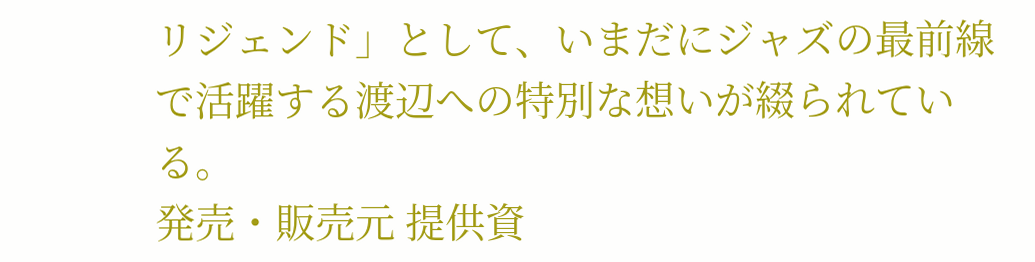リジェンド」として、いまだにジャズの最前線で活躍する渡辺への特別な想いが綴られている。
発売・販売元 提供資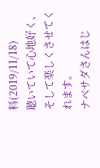料(2019/11/18)
聴いていて心地好く、そして楽しくさせてくれます。
ナベサダさんはじ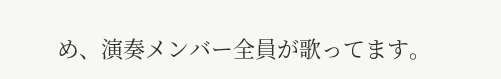め、演奏メンバー全員が歌ってます。